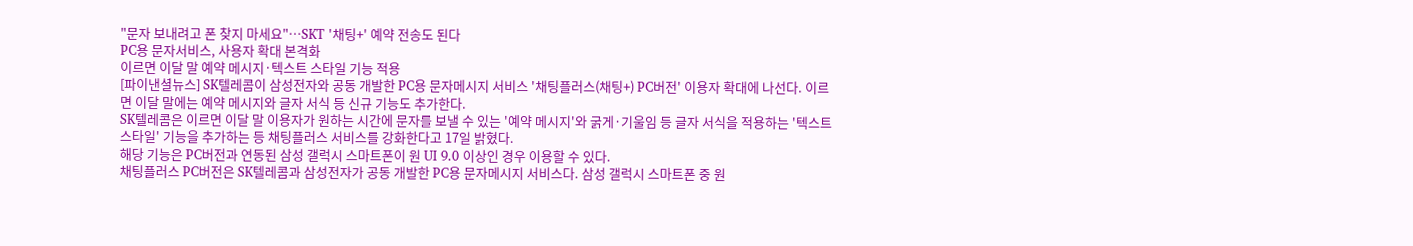"문자 보내려고 폰 찾지 마세요"…SKT '채팅+' 예약 전송도 된다
PC용 문자서비스, 사용자 확대 본격화
이르면 이달 말 예약 메시지·텍스트 스타일 기능 적용
[파이낸셜뉴스] SK텔레콤이 삼성전자와 공동 개발한 PC용 문자메시지 서비스 '채팅플러스(채팅+) PC버전' 이용자 확대에 나선다. 이르면 이달 말에는 예약 메시지와 글자 서식 등 신규 기능도 추가한다.
SK텔레콤은 이르면 이달 말 이용자가 원하는 시간에 문자를 보낼 수 있는 '예약 메시지'와 굵게·기울임 등 글자 서식을 적용하는 '텍스트 스타일' 기능을 추가하는 등 채팅플러스 서비스를 강화한다고 17일 밝혔다.
해당 기능은 PC버전과 연동된 삼성 갤럭시 스마트폰이 원 UI 9.0 이상인 경우 이용할 수 있다.
채팅플러스 PC버전은 SK텔레콤과 삼성전자가 공동 개발한 PC용 문자메시지 서비스다. 삼성 갤럭시 스마트폰 중 원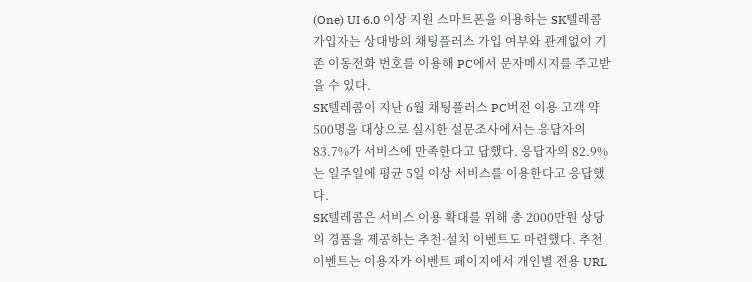(One) UI 6.0 이상 지원 스마트폰을 이용하는 SK텔레콤 가입자는 상대방의 채팅플러스 가입 여부와 관계없이 기존 이동전화 번호를 이용해 PC에서 문자메시지를 주고받을 수 있다.
SK텔레콤이 지난 6월 채팅플러스 PC버전 이용 고객 약 500명을 대상으로 실시한 설문조사에서는 응답자의 83.7%가 서비스에 만족한다고 답했다. 응답자의 82.9%는 일주일에 평균 5일 이상 서비스를 이용한다고 응답했다.
SK텔레콤은 서비스 이용 확대를 위해 총 2000만원 상당의 경품을 제공하는 추천·설치 이벤트도 마련했다. 추천 이벤트는 이용자가 이벤트 페이지에서 개인별 전용 URL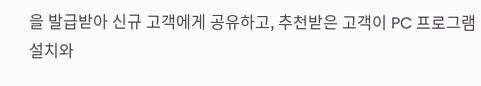을 발급받아 신규 고객에게 공유하고, 추천받은 고객이 PC 프로그램 설치와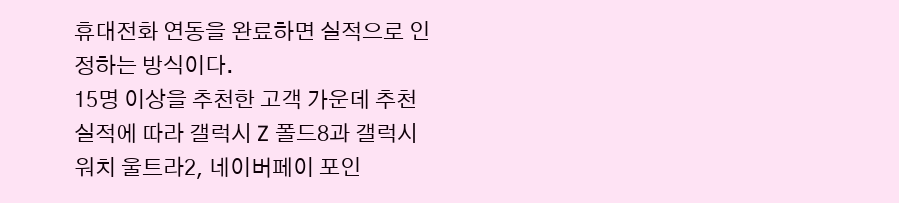휴대전화 연동을 완료하면 실적으로 인정하는 방식이다.
15명 이상을 추천한 고객 가운데 추천 실적에 따라 갤럭시 Z 폴드8과 갤럭시 워치 울트라2, 네이버페이 포인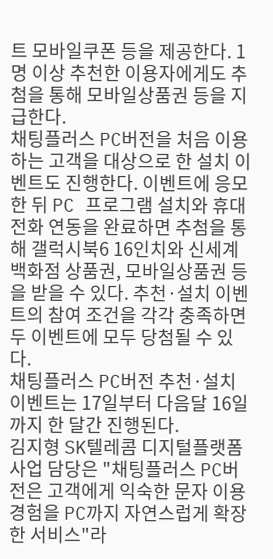트 모바일쿠폰 등을 제공한다. 1명 이상 추천한 이용자에게도 추첨을 통해 모바일상품권 등을 지급한다.
채팅플러스 PC버전을 처음 이용하는 고객을 대상으로 한 설치 이벤트도 진행한다. 이벤트에 응모한 뒤 PC 프로그램 설치와 휴대전화 연동을 완료하면 추첨을 통해 갤럭시북6 16인치와 신세계백화점 상품권, 모바일상품권 등을 받을 수 있다. 추천·설치 이벤트의 참여 조건을 각각 충족하면 두 이벤트에 모두 당첨될 수 있다.
채팅플러스 PC버전 추천·설치 이벤트는 17일부터 다음달 16일까지 한 달간 진행된다.
김지형 SK텔레콤 디지털플랫폼사업 담당은 "채팅플러스 PC버전은 고객에게 익숙한 문자 이용 경험을 PC까지 자연스럽게 확장한 서비스"라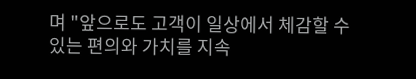며 "앞으로도 고객이 일상에서 체감할 수 있는 편의와 가치를 지속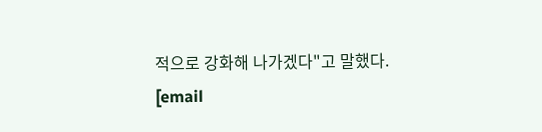적으로 강화해 나가겠다"고 말했다.
[email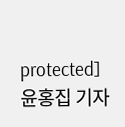protected] 윤홍집 기자